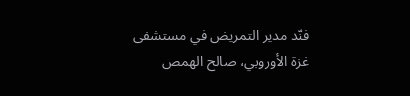فنّد مدير التمريض في مستشفى غزة الأوروبي، صالح الهمص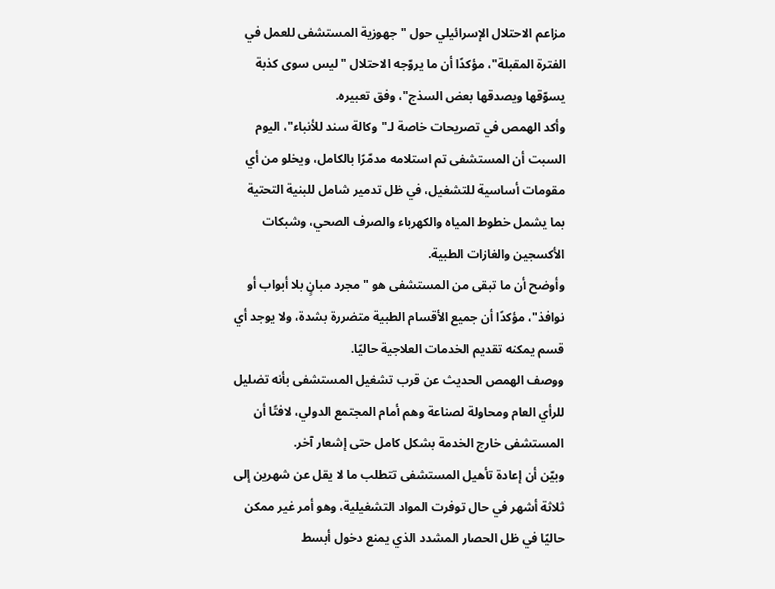مزاعم الاحتلال الإسرائيلي حول "جهوزية المستشفى للعمل في الفترة المقبلة"، مؤكدًا أن ما يروّجه الاحتلال "ليس سوى كذبة يسوّقها ويصدقها بعض السذج"، وفق تعبيره.
وأكد الهمص في تصريحات خاصة لـ"وكالة سند للأنباء"، اليوم السبت أن المستشفى تم استلامه مدمّرًا بالكامل، ويخلو من أي مقومات أساسية للتشغيل، في ظل تدمير شامل للبنية التحتية بما يشمل خطوط المياه والكهرباء والصرف الصحي، وشبكات الأكسجين والغازات الطبية.
وأوضح أن ما تبقى من المستشفى هو "مجرد مبانٍ بلا أبواب أو نوافذ"، مؤكدًا أن جميع الأقسام الطبية متضررة بشدة، ولا يوجد أي قسم يمكنه تقديم الخدمات العلاجية حاليًا.
ووصف الهمص الحديث عن قرب تشغيل المستشفى بأنه تضليل للرأي العام ومحاولة لصناعة وهم أمام المجتمع الدولي، لافتًا أن المستشفى خارج الخدمة بشكل كامل حتى إشعار آخر.
وبيّن أن إعادة تأهيل المستشفى تتطلب ما لا يقل عن شهرين إلى ثلاثة أشهر في حال توفرت المواد التشغيلية، وهو أمر غير ممكن حاليًا في ظل الحصار المشدد الذي يمنع دخول أبسط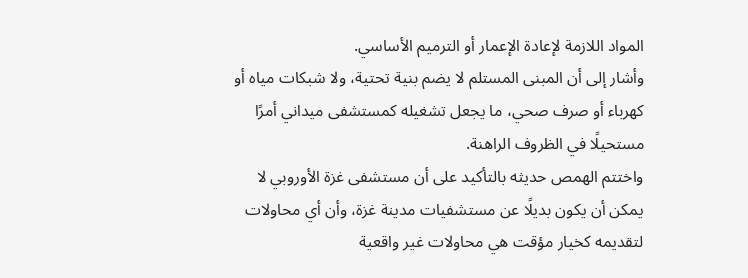المواد اللازمة لإعادة الإعمار أو الترميم الأساسي.
وأشار إلى أن المبنى المستلم لا يضم بنية تحتية، ولا شبكات مياه أو كهرباء أو صرف صحي، ما يجعل تشغيله كمستشفى ميداني أمرًا مستحيلًا في الظروف الراهنة.
واختتم الهمص حديثه بالتأكيد على أن مستشفى غزة الأوروبي لا يمكن أن يكون بديلًا عن مستشفيات مدينة غزة، وأن أي محاولات لتقديمه كخيار مؤقت هي محاولات غير واقعية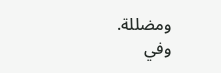ومضللة.
وفي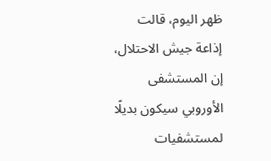ظهر اليوم، قالت إذاعة جيش الاحتلال، إن المستشفى الأوروبي سيكون بديلًا لمستشفيات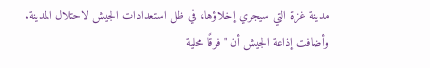مدينة غزة التي سيجري إخلاؤها، في ظل استعدادات الجيش لاحتلال المدينة.
وأضافت إذاعة الجيش أن "فرقًا محلية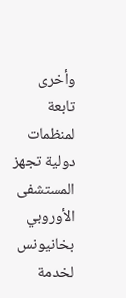وأخرى تابعة لمنظمات دولية تجهز المستشفى الأوروبي بخانيونس لخدمة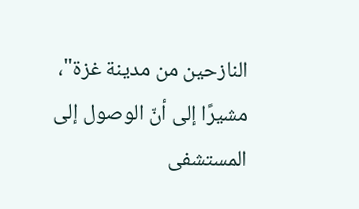النازحين من مدينة غزة"، مشيرًا إلى أنّ الوصول إلى المستشفى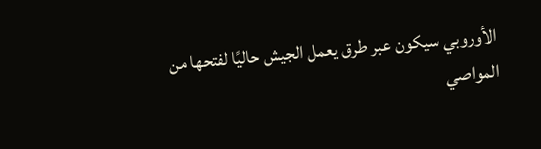الأوروبي سيكون عبر طرق يعمل الجيش حاليًا لفتحها من المواصي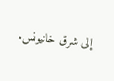إلى شرق خانيونس.